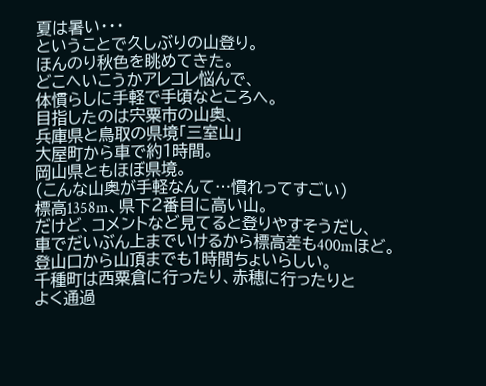夏は暑い・・・
ということで久しぶりの山登り。
ほんのり秋色を眺めてきた。
どこへいこうかアレコレ悩んで、
体慣らしに手軽で手頃なところへ。
目指したのは宍粟市の山奥、
兵庫県と鳥取の県境「三室山」
大屋町から車で約1時間。
岡山県ともほぼ県境。
(こんな山奥が手軽なんて…慣れってすごい)
標高1358m、県下2番目に高い山。
だけど、コメントなど見てると登りやすそうだし、
車でだいぶん上までいけるから標高差も400mほど。
登山口から山頂までも1時間ちょいらしい。
千種町は西粟倉に行ったり、赤穂に行ったりと
よく通過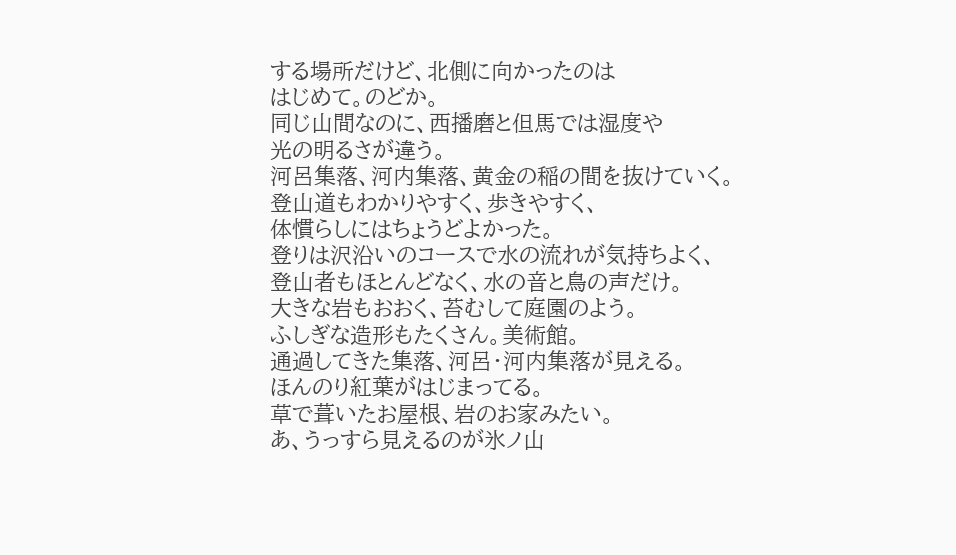する場所だけど、北側に向かったのは
はじめて。のどか。
同じ山間なのに、西播磨と但馬では湿度や
光の明るさが違う。
河呂集落、河内集落、黄金の稲の間を抜けていく。
登山道もわかりやすく、歩きやすく、
体慣らしにはちょうどよかった。
登りは沢沿いのコースで水の流れが気持ちよく、
登山者もほとんどなく、水の音と鳥の声だけ。
大きな岩もおおく、苔むして庭園のよう。
ふしぎな造形もたくさん。美術館。
通過してきた集落、河呂・河内集落が見える。
ほんのり紅葉がはじまってる。
草で葺いたお屋根、岩のお家みたい。
あ、うっすら見えるのが氷ノ山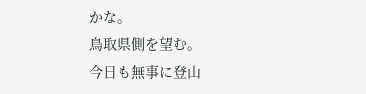かな。
鳥取県側を望む。
今日も無事に登山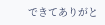できてありがと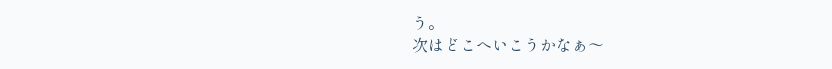う。
次はどこへいこうかなぁ〜